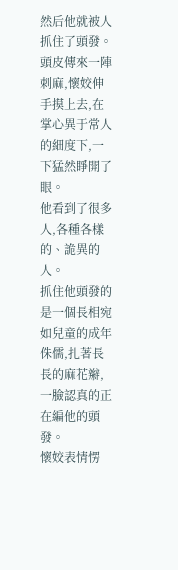然后他就被人抓住了頭發。
頭皮傳來一陣刺麻,懷姣伸手摸上去,在掌心異于常人的細度下,一下猛然睜開了眼。
他看到了很多人,各種各樣的、詭異的人。
抓住他頭發的是一個長相宛如兒童的成年侏儒,扎著長長的麻花辮,一臉認真的正在編他的頭發。
懷姣表情愣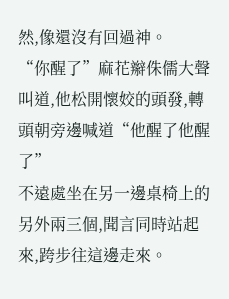然,像還沒有回過神。
“你醒了”麻花辮侏儒大聲叫道,他松開懷姣的頭發,轉頭朝旁邊喊道“他醒了他醒了”
不遠處坐在另一邊桌椅上的另外兩三個,聞言同時站起來,跨步往這邊走來。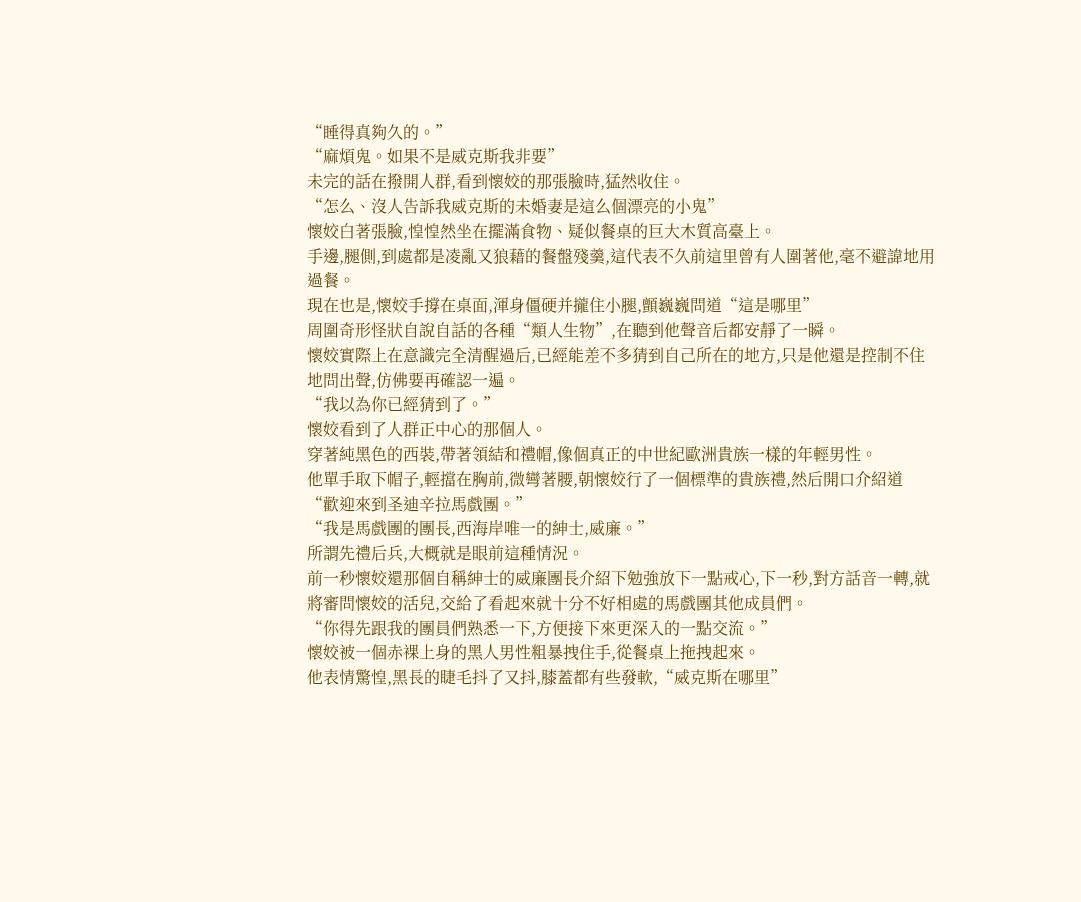“睡得真夠久的。”
“麻煩鬼。如果不是威克斯我非要”
未完的話在撥開人群,看到懷姣的那張臉時,猛然收住。
“怎么、沒人告訴我威克斯的未婚妻是這么個漂亮的小鬼”
懷姣白著張臉,惶惶然坐在擺滿食物、疑似餐桌的巨大木質高臺上。
手邊,腿側,到處都是凌亂又狼藉的餐盤殘羹,這代表不久前這里曾有人圍著他,毫不避諱地用過餐。
現在也是,懷姣手撐在桌面,渾身僵硬并攏住小腿,顫巍巍問道“這是哪里”
周圍奇形怪狀自說自話的各種“類人生物”,在聽到他聲音后都安靜了一瞬。
懷姣實際上在意識完全清醒過后,已經能差不多猜到自己所在的地方,只是他還是控制不住地問出聲,仿佛要再確認一遍。
“我以為你已經猜到了。”
懷姣看到了人群正中心的那個人。
穿著純黑色的西裝,帶著領結和禮帽,像個真正的中世紀歐洲貴族一樣的年輕男性。
他單手取下帽子,輕擋在胸前,微彎著腰,朝懷姣行了一個標準的貴族禮,然后開口介紹道
“歡迎來到圣迪辛拉馬戲團。”
“我是馬戲團的團長,西海岸唯一的紳士,威廉。”
所謂先禮后兵,大概就是眼前這種情況。
前一秒懷姣還那個自稱紳士的威廉團長介紹下勉強放下一點戒心,下一秒,對方話音一轉,就將審問懷姣的活兒,交給了看起來就十分不好相處的馬戲團其他成員們。
“你得先跟我的團員們熟悉一下,方便接下來更深入的一點交流。”
懷姣被一個赤裸上身的黑人男性粗暴拽住手,從餐桌上拖拽起來。
他表情驚惶,黑長的睫毛抖了又抖,膝蓋都有些發軟,“威克斯在哪里”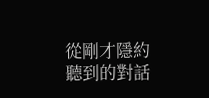從剛才隱約聽到的對話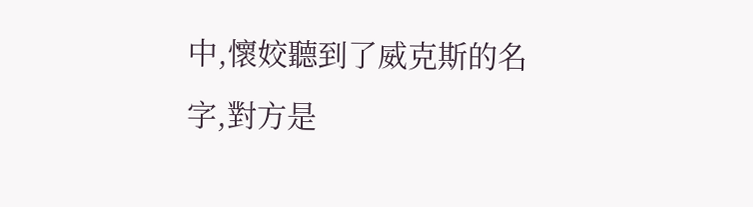中,懷姣聽到了威克斯的名字,對方是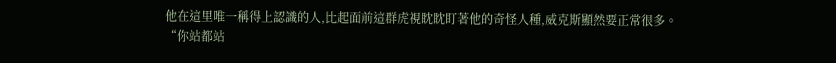他在這里唯一稱得上認識的人,比起面前這群虎視眈眈盯著他的奇怪人種,威克斯顯然要正常很多。
“你站都站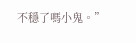不穩了嗎小鬼。”